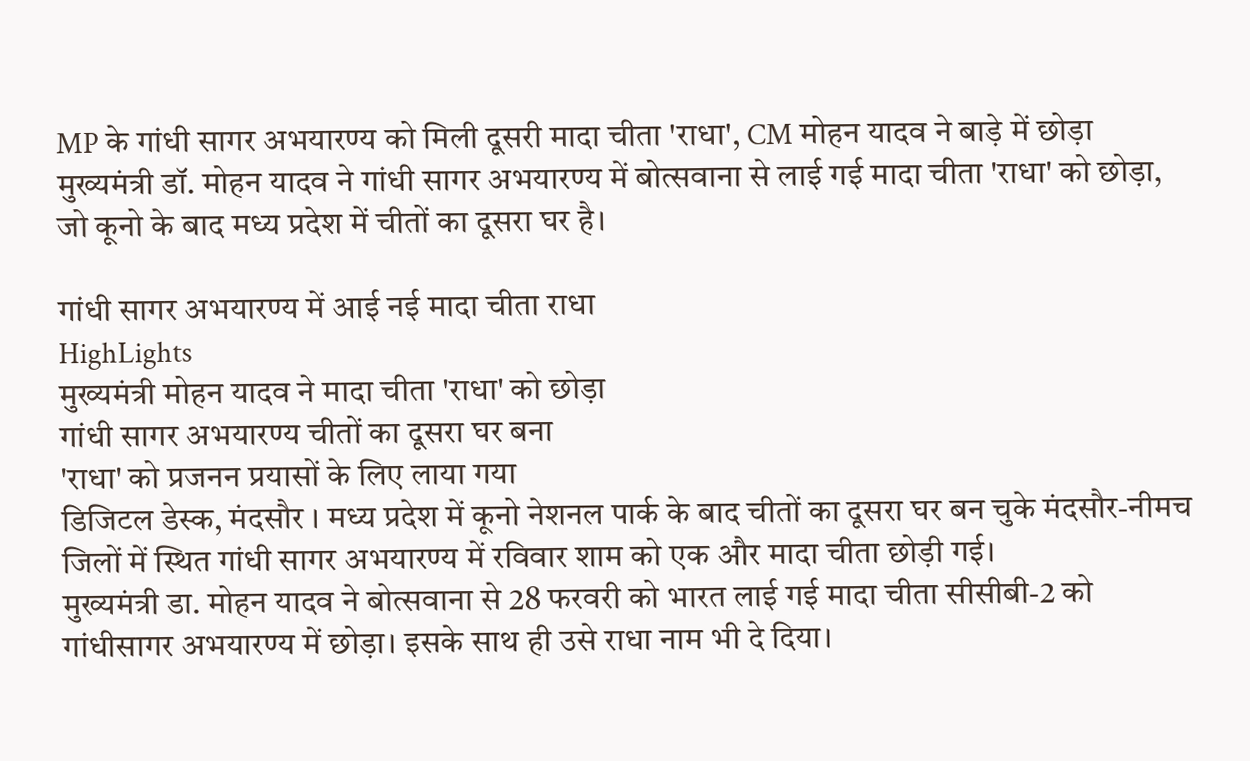MP के गांधी सागर अभयारण्य को मिली दूसरी मादा चीता 'राधा', CM मोहन यादव ने बाड़े में छोड़ा
मुख्यमंत्री डॉ. मोहन यादव ने गांधी सागर अभयारण्य में बोत्सवाना से लाई गई मादा चीता 'राधा' को छोड़ा, जो कूनो के बाद मध्य प्रदेश में चीतों का दूसरा घर है।

गांधी सागर अभयारण्य में आई नई मादा चीता राधा
HighLights
मुख्यमंत्री मोहन यादव ने मादा चीता 'राधा' को छोड़ा
गांधी सागर अभयारण्य चीतों का दूसरा घर बना
'राधा' को प्रजनन प्रयासों के लिए लाया गया
डिजिटल डेस्क, मंदसौर । मध्य प्रदेश में कूनो नेशनल पार्क के बाद चीतों का दूसरा घर बन चुके मंदसौर-नीमच जिलों में स्थित गांधी सागर अभयारण्य में रविवार शाम को एक और मादा चीता छोड़ी गई।
मुख्यमंत्री डा. मोहन यादव ने बोत्सवाना से 28 फरवरी को भारत लाई गई मादा चीता सीसीबी-2 को गांधीसागर अभयारण्य में छोड़ा। इसके साथ ही उसे राधा नाम भी दे दिया।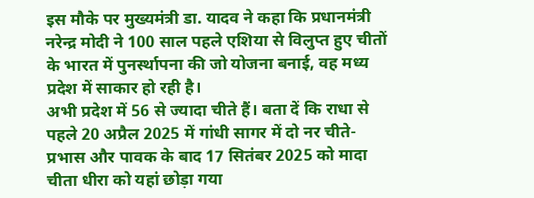इस मौके पर मुख्यमंत्री डा. यादव ने कहा कि प्रधानमंत्री नरेन्द्र मोदी ने 100 साल पहले एशिया से विलुप्त हुए चीतों के भारत में पुनर्स्थापना की जो योजना बनाई, वह मध्य प्रदेश में साकार हो रही है।
अभी प्रदेश में 56 से ज्यादा चीते हैं। बता दें कि राधा से पहले 20 अप्रैल 2025 में गांधी सागर में दो नर चीते- प्रभास और पावक के बाद 17 सितंबर 2025 को मादा चीता धीरा को यहां छोड़ा गया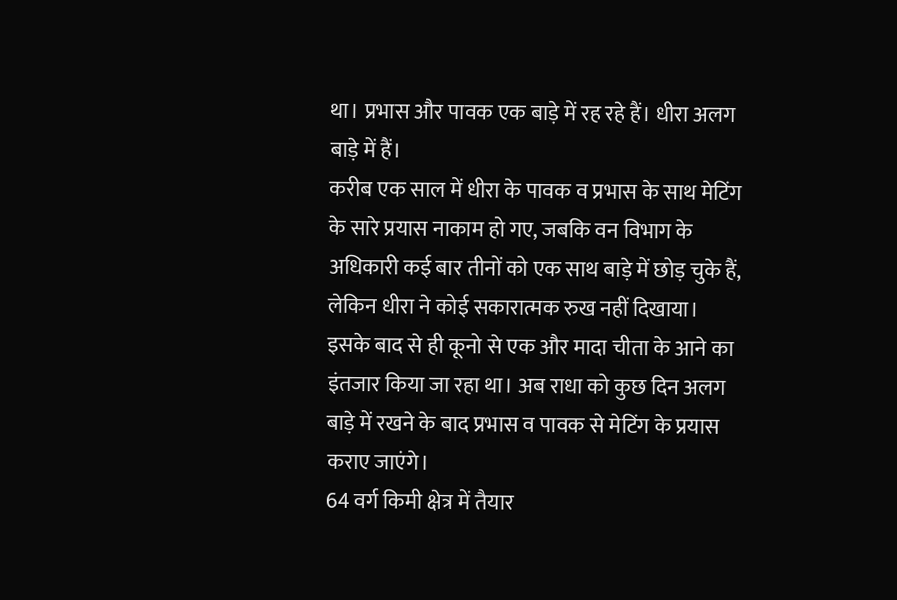था। प्रभास और पावक एक बाड़े में रह रहे हैं। धीरा अलग बाड़े में हैं।
करीब एक साल में धीरा के पावक व प्रभास के साथ मेटिंग के सारे प्रयास नाकाम हो गए, जबकि वन विभाग के अधिकारी कई बार तीनों को एक साथ बाड़े में छोड़ चुके हैं, लेकिन धीरा ने कोई सकारात्मक रुख नहीं दिखाया।
इसके बाद से ही कूनो से एक और मादा चीता के आने का इंतजार किया जा रहा था। अब राधा को कुछ दिन अलग बाड़े में रखने के बाद प्रभास व पावक से मेटिंग के प्रयास कराए जाएंगे।
64 वर्ग किमी क्षेत्र में तैयार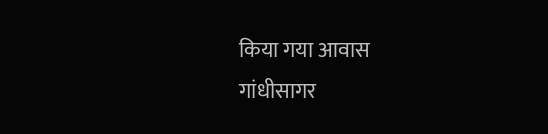किया गया आवास
गांधीसागर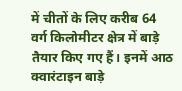में चीतों के लिए करीब 64 वर्ग किलोमीटर क्षेत्र में बाड़े तैयार किए गए हैं। इनमें आठ क्वारंटाइन बाड़े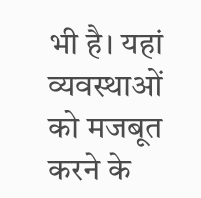भी है। यहां व्यवस्थाओं को मजबूत करने के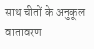साथ चीतों के अनुकूल वातावरण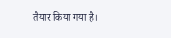तैयार किया गया है।